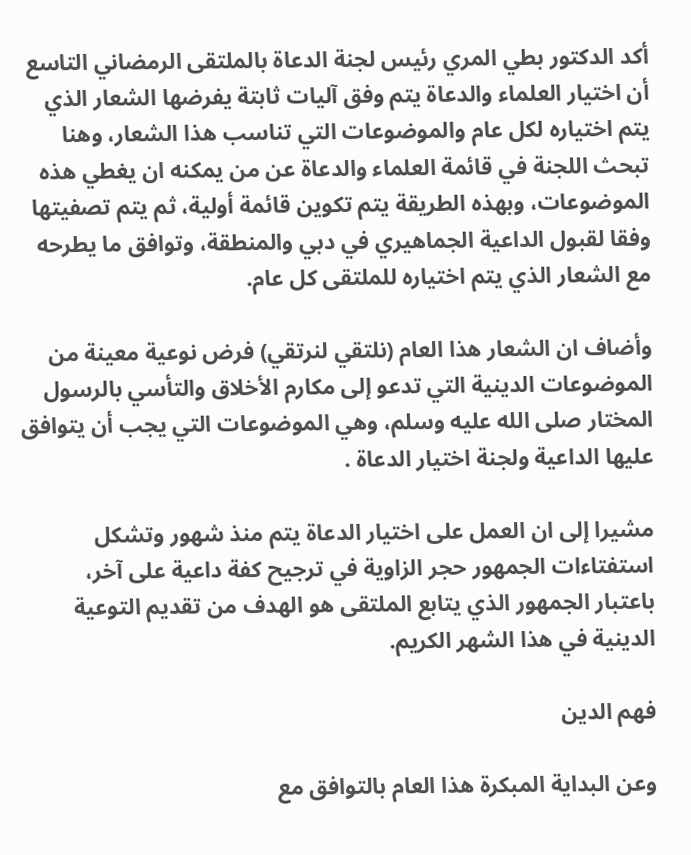أكد الدكتور بطي المري رئيس لجنة الدعاة بالملتقى الرمضاني التاسع أن اختيار العلماء والدعاة يتم وفق آليات ثابتة يفرضها الشعار الذي يتم اختياره لكل عام والموضوعات التي تناسب هذا الشعار، وهنا تبحث اللجنة في قائمة العلماء والدعاة عن من يمكنه ان يغطي هذه الموضوعات، وبهذه الطريقة يتم تكوين قائمة أولية، ثم يتم تصفيتها وفقا لقبول الداعية الجماهيري في دبي والمنطقة، وتوافق ما يطرحه مع الشعار الذي يتم اختياره للملتقى كل عام.

وأضاف ان الشعار هذا العام (نلتقي لنرتقي) فرض نوعية معينة من الموضوعات الدينية التي تدعو إلى مكارم الأخلاق والتأسي بالرسول المختار صلى الله عليه وسلم، وهي الموضوعات التي يجب أن يتوافق عليها الداعية ولجنة اختيار الدعاة .

مشيرا إلى ان العمل على اختيار الدعاة يتم منذ شهور وتشكل استفتاءات الجمهور حجر الزاوية في ترجيح كفة داعية على آخر، باعتبار الجمهور الذي يتابع الملتقى هو الهدف من تقديم التوعية الدينية في هذا الشهر الكريم.

فهم الدين

وعن البداية المبكرة هذا العام بالتوافق مع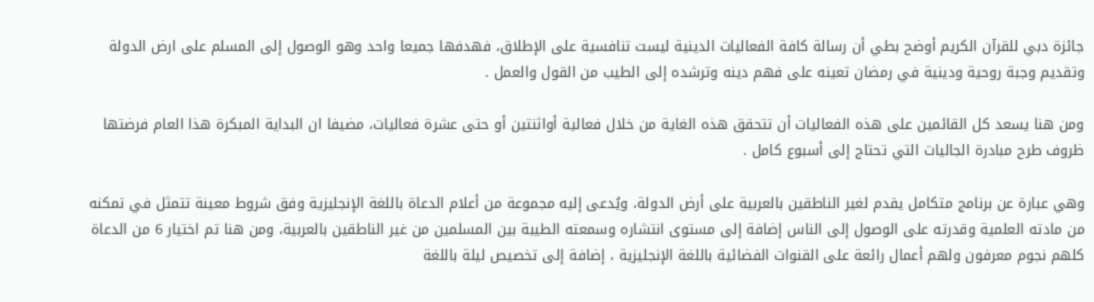جائزة دبي للقرآن الكريم أوضح بطي أن رسالة كافة الفعاليات الدينية ليست تنافسية على الإطلاق، فهدفها جميعا واحد وهو الوصول إلى المسلم على ارض الدولة وتقديم وجبة روحية ودينية في رمضان تعينه على فهم دينه وترشده إلى الطيب من القول والعمل .

ومن هنا يسعد كل القائمين على هذه الفعاليات أن تتحقق هذه الغاية من خلال فعالية أواثنتين أو حتى عشرة فعاليات، مضيفا ان البداية المبكرة هذا العام فرضتها ظروف طرح مبادرة الجاليات التي تحتاج إلى أسبوع كامل .

وهي عبارة عن برنامج متكامل يقدم لغير الناطقين بالعربية على أرض الدولة، ويُدعى إليه مجموعة من أعلام الدعاة باللغة الإنجليزية وفق شروط معينة تتمثل في تمكنه من مادته العلمية وقدرته على الوصول إلى الناس إضافة إلى مستوى انتشاره وسمعته الطيبة بين المسلمين من غير الناطقين بالعربية، ومن هنا تم اختيار 6 من الدعاة كلهم نجوم معرفون ولهم أعمال رائعة على القنوات الفضائية باللغة الإنجليزية ، إضافة إلى تخصيص ليلة باللغة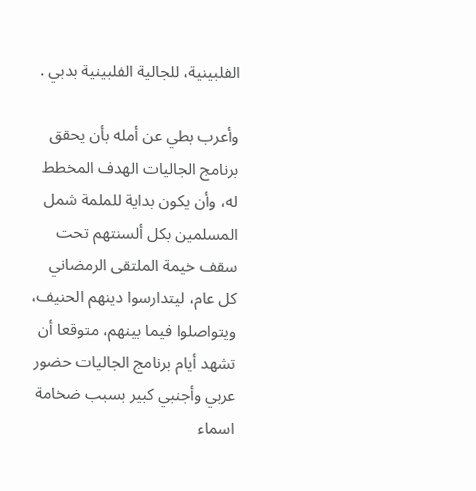الفلبينية، للجالية الفلبينية بدبي .

وأعرب بطي عن أمله بأن يحقق برنامج الجاليات الهدف المخطط له، وأن يكون بداية للملمة شمل المسلمين بكل ألسنتهم تحت سقف خيمة الملتقى الرمضاني كل عام، ليتدارسوا دينهم الحنيف، ويتواصلوا فيما بينهم، متوقعا أن تشهد أيام برنامج الجاليات حضور عربي وأجنبي كبير بسبب ضخامة اسماء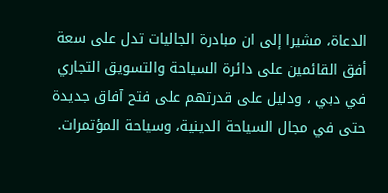الدعاة، مشيرا إلى ان مبادرة الجاليات تدل على سعة أفق القائمين على دائرة السياحة والتسويق التجاري في دبي ، ودليل على قدرتهم على فتح آفاق جديدة حتى في مجال السياحة الدينية، وسياحة المؤتمرات.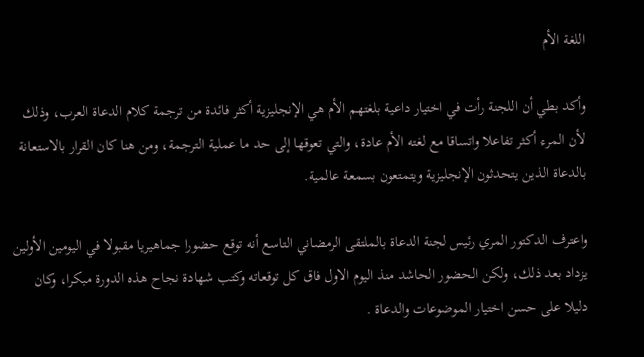اللغة الأم

وأكد بطي أن اللجنة رأت في اختيار داعية بلغتهم الأم هي الإنجليزية أكثر فائدة من ترجمة كلام الدعاة العرب، وذلك لأن المرء أكثر تفاعلا واتساقا مع لغته الأم عادة، والتي تعوقها إلى حد ما عملية الترجمة، ومن هنا كان القرار بالاستعانة بالدعاة الذين يتحدثون الإنجليزية ويتمتعون بسمعة عالمية.

واعترف الدكتور المري رئيس لجنة الدعاة بالملتقى الرمضاني التاسع أنه توقع حضورا جماهيريا مقبولا في اليومين الأولين يزداد بعد ذلك، ولكن الحضور الحاشد منذ اليوم الاول فاق كل توقعاته وكتب شهادة نجاح هذه الدورة مبكرا، وكان دليلا على حسن اختيار الموضوعات والدعاة .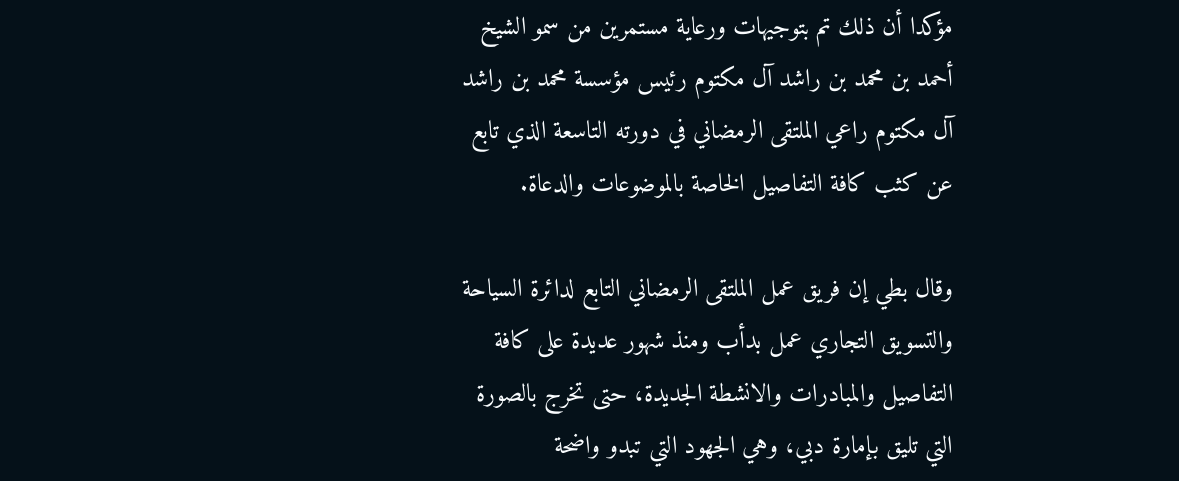مؤكدا أن ذلك تم بتوجيهات ورعاية مستمرين من سمو الشيخ أحمد بن محمد بن راشد آل مكتوم رئيس مؤسسة محمد بن راشد آل مكتوم راعي الملتقى الرمضاني في دورته التاسعة الذي تابع عن كثب كافة التفاصيل الخاصة بالموضوعات والدعاة.

وقال بطي إن فريق عمل الملتقى الرمضاني التابع لدائرة السياحة والتسويق التجاري عمل بدأب ومنذ شهور عديدة على كافة التفاصيل والمبادرات والانشطة الجديدة، حتى تخرج بالصورة التي تليق بإمارة دبي، وهي الجهود التي تبدو واضحة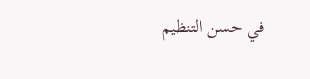في حسن التنظيم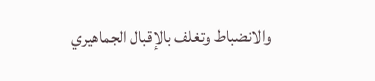والانضباط وتغلف بالإقبال الجماهيري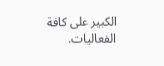الكبير على كافة الفعاليات.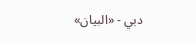دبي - «البيان»